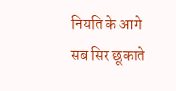नियति के आगे सब सिर छूकाते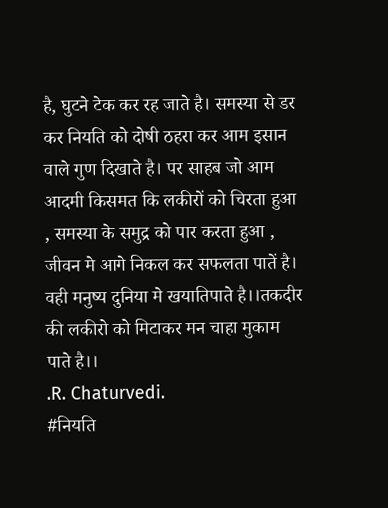है, घुटने टेक कर रह जाते है। समस्या से डर कर नियति को दोषी ठहरा कर आम इसान वाले गुण दिखाते है। पर साहब जो आम आदमी किसमत कि लकीरों को चिरता हुआ , समस्या के समुद्र को पार करता हुआ , जीवन मे आगे निकल कर सफलता पातें है। वही मनुष्य दुनिया मे खयातिपाते है।।तकदीर की लकीरो को मिटाकर मन चाहा मुकाम पाते है।।
.R. Chaturvedi.
#नियति